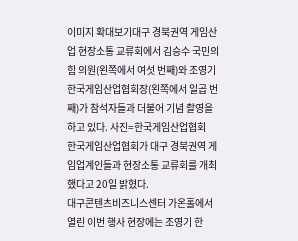이미지 확대보기대구 경북권역 게임산업 현장소통 교류회에서 김승수 국민의힘 의원(왼쪽에서 여섯 번째)와 조영기 한국게임산업협회장(왼쪽에서 일곱 번째)가 참석자들과 더불어 기념 촬영을 하고 있다. 사진=한국게임산업협회
한국게임산업협회가 대구 경북권역 게임업계인들과 현장소통 교류회를 개최했다고 20일 밝혔다.
대구콘텐츠비즈니스센터 가온홀에서 열린 이번 행사 현장에는 조영기 한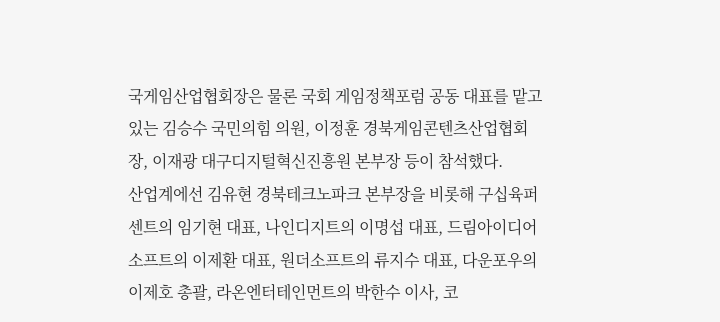국게임산업협회장은 물론 국회 게임정책포럼 공동 대표를 맡고 있는 김승수 국민의힘 의원, 이정훈 경북게임콘텐츠산업협회장, 이재광 대구디지털혁신진흥원 본부장 등이 참석했다.
산업계에선 김유현 경북테크노파크 본부장을 비롯해 구십육퍼센트의 임기현 대표, 나인디지트의 이명섭 대표, 드림아이디어소프트의 이제환 대표, 원더소프트의 류지수 대표, 다운포우의 이제호 총괄, 라온엔터테인먼트의 박한수 이사, 코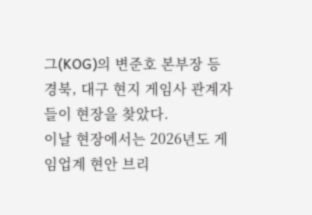그(KOG)의 변준호 본부장 등 경북, 대구 현지 게임사 관계자들이 현장을 찾았다.
이날 현장에서는 2026년도 게임업계 현안 브리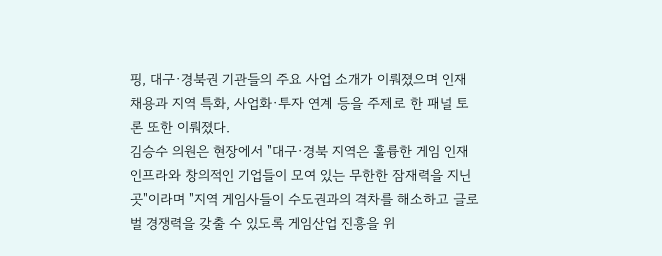핑, 대구·경북권 기관들의 주요 사업 소개가 이뤄졌으며 인재 채용과 지역 특화, 사업화·투자 연계 등을 주제로 한 패널 토론 또한 이뤄졌다.
김승수 의원은 현장에서 "대구·경북 지역은 훌륭한 게임 인재 인프라와 창의적인 기업들이 모여 있는 무한한 잠재력을 지닌 곳"이라며 "지역 게임사들이 수도권과의 격차를 해소하고 글로벌 경쟁력을 갖출 수 있도록 게임산업 진흥을 위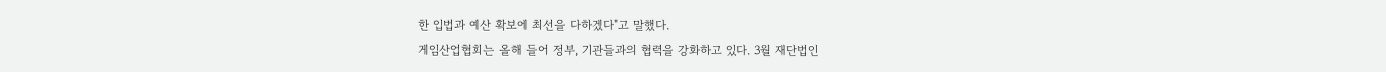한 입법과 예산 확보에 최선을 다하겠다"고 말했다.
게임산업협회는 올해 들어 정부, 기관들과의 협력을 강화하고 있다. 3월 재단법인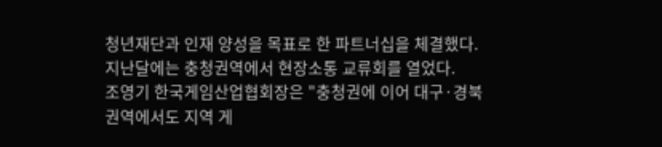청년재단과 인재 양성을 목표로 한 파트너십을 체결했다. 지난달에는 충청권역에서 현장소통 교류회를 열었다.
조영기 한국게임산업협회장은 "충청권에 이어 대구·경북권역에서도 지역 게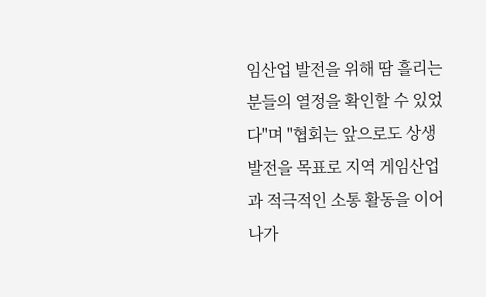임산업 발전을 위해 땀 흘리는 분들의 열정을 확인할 수 있었다"며 "협회는 앞으로도 상생 발전을 목표로 지역 게임산업과 적극적인 소통 활동을 이어나가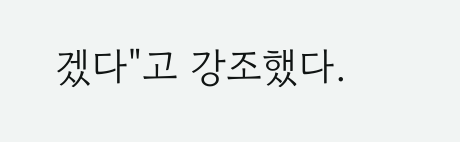겠다"고 강조했다.